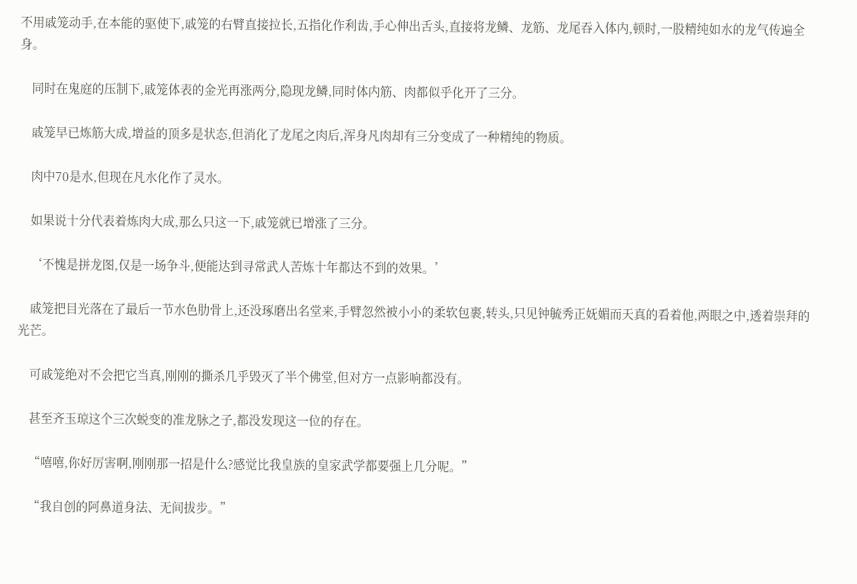不用戚笼动手,在本能的驱使下,戚笼的右臂直接拉长,五指化作利齿,手心伸出舌头,直接将龙鳞、龙筋、龙尾吞入体内,顿时,一股精纯如水的龙气传遍全身。

    同时在鬼庭的压制下,戚笼体表的金光再涨两分,隐现龙鳞,同时体内筋、肉都似乎化开了三分。

    戚笼早已炼筋大成,增益的顶多是状态,但消化了龙尾之肉后,浑身凡肉却有三分变成了一种精纯的物质。

    肉中70是水,但现在凡水化作了灵水。

    如果说十分代表着炼肉大成,那么只这一下,戚笼就已增涨了三分。

    ‘不愧是拼龙图,仅是一场争斗,便能达到寻常武人苦炼十年都达不到的效果。’

    戚笼把目光落在了最后一节水色肋骨上,还没琢磨出名堂来,手臂忽然被小小的柔软包裹,转头,只见钟毓秀正妩媚而天真的看着他,两眼之中,透着崇拜的光芒。

    可戚笼绝对不会把它当真,刚刚的撕杀几乎毁灭了半个佛堂,但对方一点影响都没有。

    甚至齐玉琼这个三次蜕变的准龙脉之子,都没发现这一位的存在。

    “嘻嘻,你好厉害啊,刚刚那一招是什么?感觉比我皇族的皇家武学都要强上几分呢。”

    “我自创的阿鼻道身法、无间拔步。”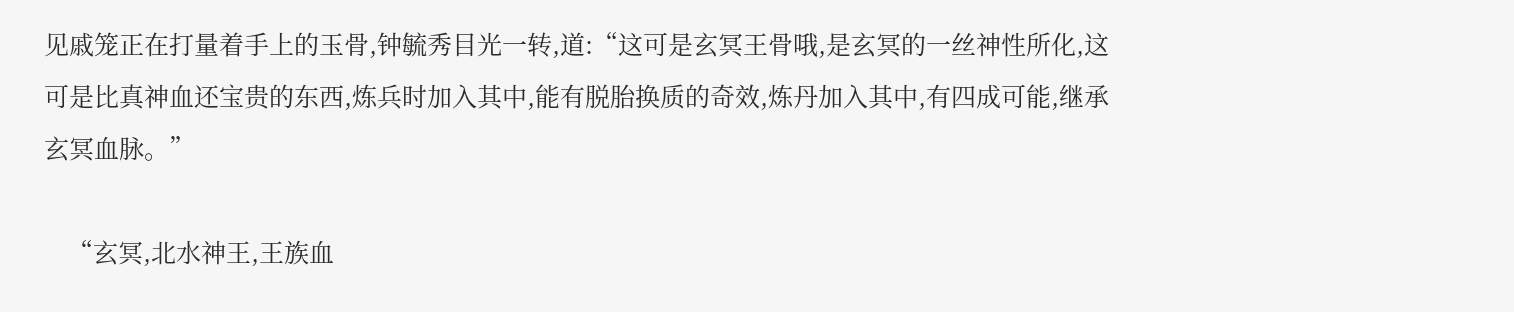见戚笼正在打量着手上的玉骨,钟毓秀目光一转,道:“这可是玄冥王骨哦,是玄冥的一丝神性所化,这可是比真神血还宝贵的东西,炼兵时加入其中,能有脱胎换质的奇效,炼丹加入其中,有四成可能,继承玄冥血脉。”

    “玄冥,北水神王,王族血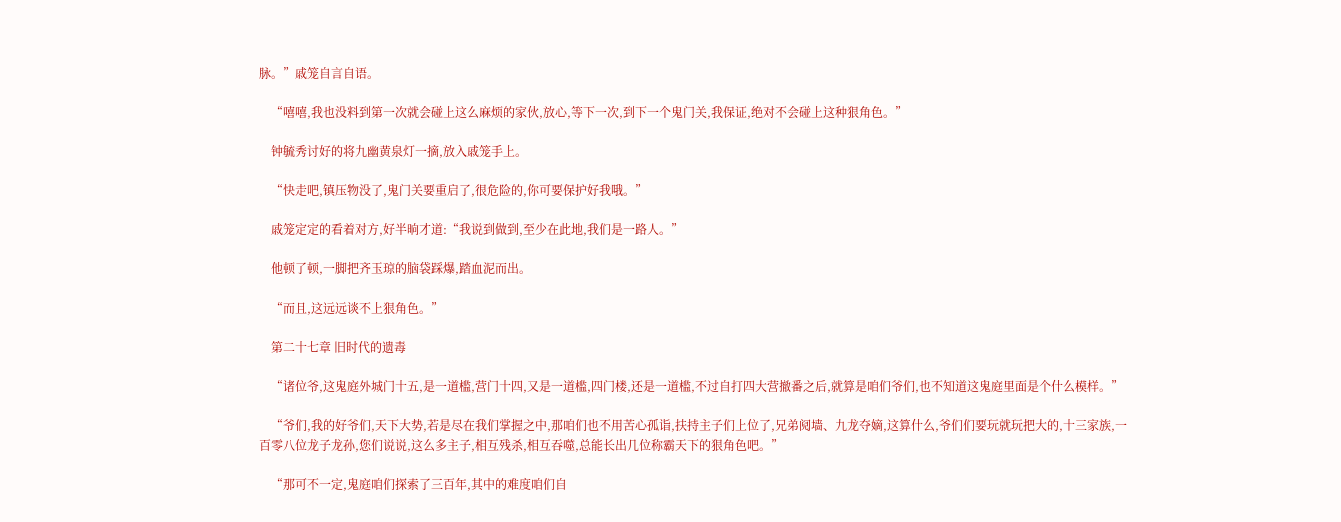脉。”戚笼自言自语。

    “嘻嘻,我也没料到第一次就会碰上这么麻烦的家伙,放心,等下一次,到下一个鬼门关,我保证,绝对不会碰上这种狠角色。”

    钟毓秀讨好的将九幽黄泉灯一摘,放入戚笼手上。

    “快走吧,镇压物没了,鬼门关要重启了,很危险的,你可要保护好我哦。”

    戚笼定定的看着对方,好半晌才道:“我说到做到,至少在此地,我们是一路人。”

    他顿了顿,一脚把齐玉琼的脑袋踩爆,踏血泥而出。

    “而且,这远远谈不上狠角色。”

    第二十七章 旧时代的遗毒

    “诸位爷,这鬼庭外城门十五,是一道槛,营门十四,又是一道槛,四门楼,还是一道槛,不过自打四大营撤番之后,就算是咱们爷们,也不知道这鬼庭里面是个什么模样。”

    “爷们,我的好爷们,天下大势,若是尽在我们掌握之中,那咱们也不用苦心孤诣,扶持主子们上位了,兄弟阋墙、九龙夺嫡,这算什么,爷们们要玩就玩把大的,十三家族,一百零八位龙子龙孙,您们说说,这么多主子,相互残杀,相互吞噬,总能长出几位称霸天下的狠角色吧。”

    “那可不一定,鬼庭咱们探索了三百年,其中的难度咱们自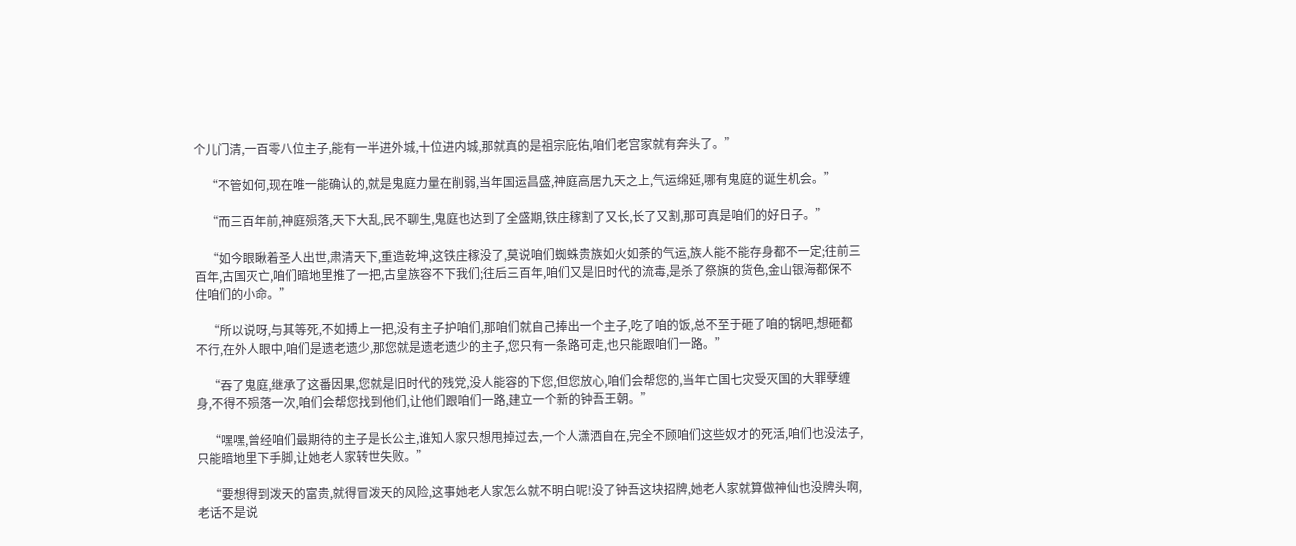个儿门清,一百零八位主子,能有一半进外城,十位进内城,那就真的是祖宗庇佑,咱们老宫家就有奔头了。”

    “不管如何,现在唯一能确认的,就是鬼庭力量在削弱,当年国运昌盛,神庭高居九天之上,气运绵延,哪有鬼庭的诞生机会。”

    “而三百年前,神庭殒落,天下大乱,民不聊生,鬼庭也达到了全盛期,铁庄稼割了又长,长了又割,那可真是咱们的好日子。”

    “如今眼瞅着圣人出世,肃清天下,重造乾坤,这铁庄稼没了,莫说咱们蜘蛛贵族如火如荼的气运,族人能不能存身都不一定;往前三百年,古国灭亡,咱们暗地里推了一把,古皇族容不下我们;往后三百年,咱们又是旧时代的流毒,是杀了祭旗的货色,金山银海都保不住咱们的小命。”

    “所以说呀,与其等死,不如搏上一把,没有主子护咱们,那咱们就自己捧出一个主子,吃了咱的饭,总不至于砸了咱的锅吧,想砸都不行,在外人眼中,咱们是遗老遗少,那您就是遗老遗少的主子,您只有一条路可走,也只能跟咱们一路。”

    “吞了鬼庭,继承了这番因果,您就是旧时代的残党,没人能容的下您,但您放心,咱们会帮您的,当年亡国七灾受灭国的大罪孽缠身,不得不殒落一次,咱们会帮您找到他们,让他们跟咱们一路,建立一个新的钟吾王朝。”

    “嘿嘿,曾经咱们最期待的主子是长公主,谁知人家只想甩掉过去,一个人潇洒自在,完全不顾咱们这些奴才的死活,咱们也没法子,只能暗地里下手脚,让她老人家转世失败。”

    “要想得到泼天的富贵,就得冒泼天的风险,这事她老人家怎么就不明白呢!没了钟吾这块招牌,她老人家就算做神仙也没牌头啊,老话不是说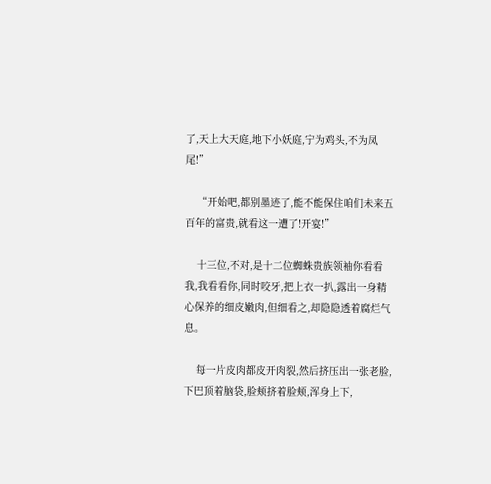了,天上大天庭,地下小妖庭,宁为鸡头,不为凤尾!”

    “开始吧,都别墨迹了,能不能保住咱们未来五百年的富贵,就看这一遭了!开宴!”

    十三位,不对,是十二位蜘蛛贵族领袖你看看我,我看看你,同时咬牙,把上衣一扒,露出一身精心保养的细皮嫩肉,但细看之,却隐隐透着腐烂气息。

    每一片皮肉都皮开肉裂,然后挤压出一张老脸,下巴顶着脑袋,脸颊挤着脸颊,浑身上下,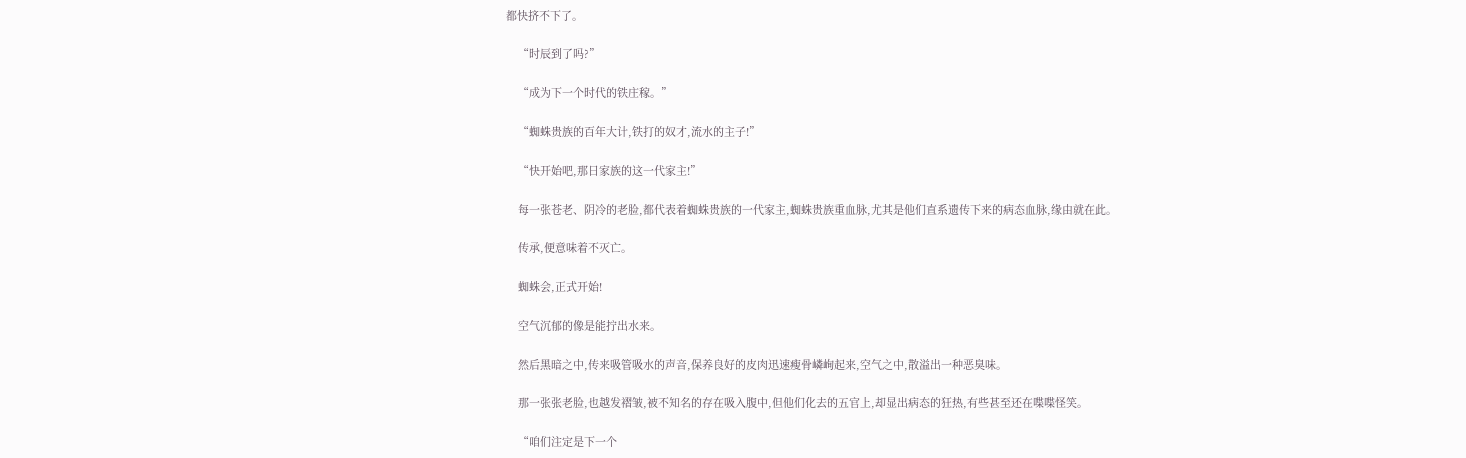都快挤不下了。

    “时辰到了吗?”

    “成为下一个时代的铁庄稼。”

    “蜘蛛贵族的百年大计,铁打的奴才,流水的主子!”

    “快开始吧,那日家族的这一代家主!”

    每一张苍老、阴冷的老脸,都代表着蜘蛛贵族的一代家主,蜘蛛贵族重血脉,尤其是他们直系遗传下来的病态血脉,缘由就在此。

    传承,便意味着不灭亡。

    蜘蛛会,正式开始!

    空气沉郁的像是能拧出水来。

    然后黑暗之中,传来吸管吸水的声音,保养良好的皮肉迅速瘦骨嶙峋起来,空气之中,散溢出一种恶臭味。

    那一张张老脸,也越发褶皱,被不知名的存在吸入腹中,但他们化去的五官上,却显出病态的狂热,有些甚至还在喋喋怪笑。

    “咱们注定是下一个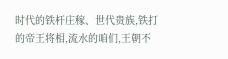时代的铁杆庄稼、世代贵族,铁打的帝王将相,流水的咱们,王朝不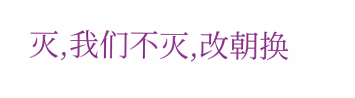灭,我们不灭,改朝换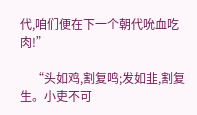代,咱们便在下一个朝代吮血吃肉!”

    “头如鸡,割复鸣;发如韭,割复生。小吏不可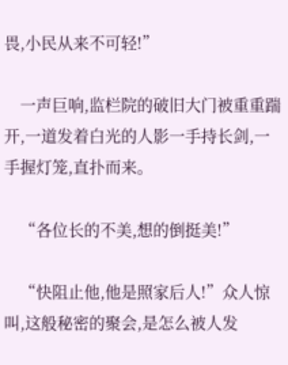畏,小民从来不可轻!”

    一声巨响,监栏院的破旧大门被重重踹开,一道发着白光的人影一手持长剑,一手握灯笼,直扑而来。

    “各位长的不美,想的倒挺美!”

    “快阻止他,他是照家后人!”众人惊叫,这般秘密的聚会,是怎么被人发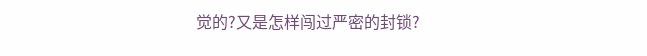觉的?又是怎样闯过严密的封锁?